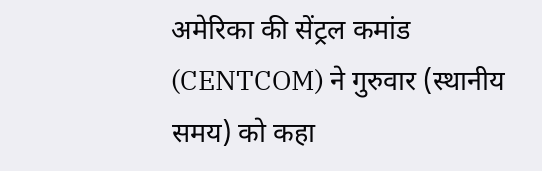अमेरिका की सेंट्रल कमांड (CENTCOM) ने गुरुवार (स्थानीय समय) को कहा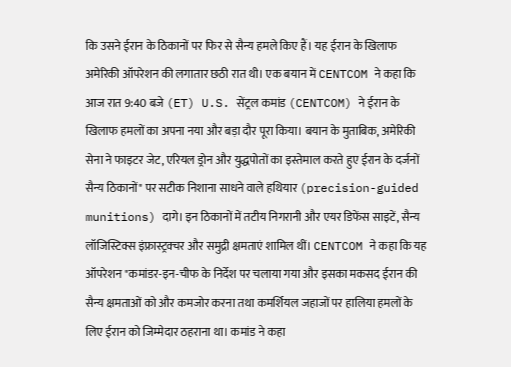कि उसने ईरान के ठिकानों पर फिर से सैन्य हमले किए हैं। यह ईरान के खिलाफ अमेरिकी ऑपरेशन की लगातार छठी रात थी। एक बयान में CENTCOM ने कहा कि आज रात 9:40 बजे (ET) U.S. सेंट्रल कमांड (CENTCOM) ने ईरान के खिलाफ हमलों का अपना नया और बड़ा दौर पूरा किया। बयान के मुताबिक, अमेरिकी सेना ने फाइटर जेट, एरियल ड्रोन और युद्धपोतों का इस्तेमाल करते हुए ईरान के दर्जनों सैन्य ठिकानों" पर सटीक निशाना साधने वाले हथियार (precision-guided munitions) दागे। इन ठिकानों में तटीय निगरानी और एयर डिफेंस साइटें, सैन्य लॉजिस्टिक्स इंफ्रास्ट्रक्चर और समुद्री क्षमताएं शामिल थीं। CENTCOM ने कहा कि यह ऑपरेशन "कमांडर-इन-चीफ के निर्देश पर चलाया गया और इसका मकसद ईरान की सैन्य क्षमताओं को और कमजोर करना तथा कमर्शियल जहाजों पर हालिया हमलों के लिए ईरान को जिम्मेदार ठहराना था। कमांड ने कहा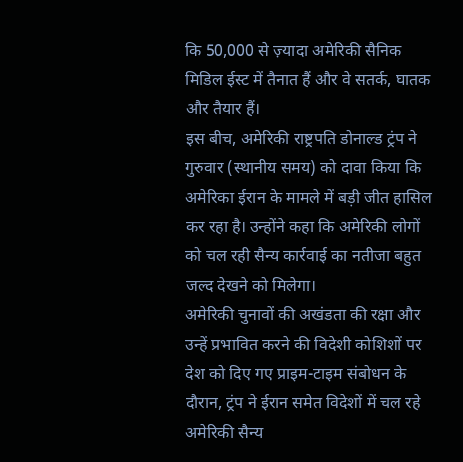कि 50,000 से ज़्यादा अमेरिकी सैनिक मिडिल ईस्ट में तैनात हैं और वे सतर्क, घातक और तैयार हैं।
इस बीच, अमेरिकी राष्ट्रपति डोनाल्ड ट्रंप ने गुरुवार (स्थानीय समय) को दावा किया कि अमेरिका ईरान के मामले में बड़ी जीत हासिल कर रहा है। उन्होंने कहा कि अमेरिकी लोगों को चल रही सैन्य कार्रवाई का नतीजा बहुत जल्द देखने को मिलेगा।
अमेरिकी चुनावों की अखंडता की रक्षा और उन्हें प्रभावित करने की विदेशी कोशिशों पर देश को दिए गए प्राइम-टाइम संबोधन के दौरान, ट्रंप ने ईरान समेत विदेशों में चल रहे अमेरिकी सैन्य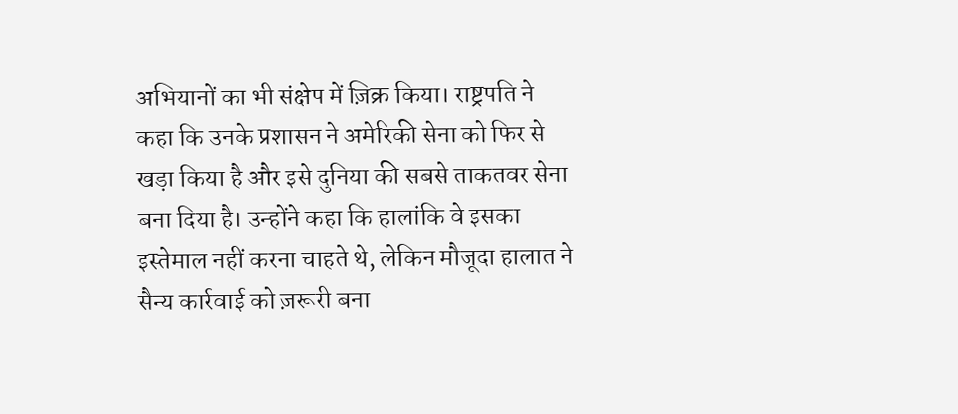अभियानों का भी संक्षेप में ज़िक्र किया। राष्ट्रपति ने कहा कि उनके प्रशासन ने अमेरिकी सेना को फिर से खड़ा किया है और इसे दुनिया की सबसे ताकतवर सेना बना दिया है। उन्होंने कहा कि हालांकि वे इसका इस्तेमाल नहीं करना चाहते थे, लेकिन मौजूदा हालात ने सैन्य कार्रवाई को ज़रूरी बना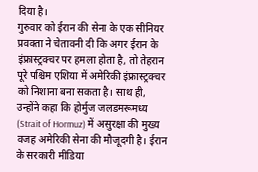दिया है।
गुरुवार को ईरान की सेना के एक सीनियर प्रवक्ता ने चेतावनी दी कि अगर ईरान के इंफ्रास्ट्रक्चर पर हमला होता है, तो तेहरान पूरे पश्चिम एशिया में अमेरिकी इंफ्रास्ट्रक्चर को निशाना बना सकता है। साथ ही, उन्होंने कहा कि होर्मुज जलडमरूमध्य (Strait of Hormuz) में असुरक्षा की मुख्य वजह अमेरिकी सेना की मौजूदगी है। ईरान के सरकारी मीडिया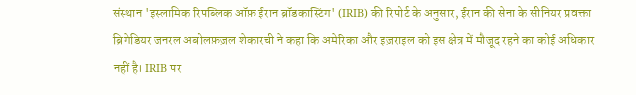संस्थान 'इस्लामिक रिपब्लिक ऑफ़ ईरान ब्रॉडकास्टिंग' (IRIB) की रिपोर्ट के अनुसार, ईरान की सेना के सीनियर प्रवक्ता ब्रिगेडियर जनरल अबोलफ़ज़ल शेकारची ने कहा कि अमेरिका और इज़राइल को इस क्षेत्र में मौजूद रहने का कोई अधिकार नहीं है। IRIB पर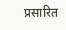प्रसारित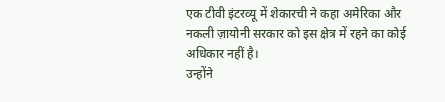एक टीवी इंटरव्यू में शेकारची ने कहा अमेरिका और नकली ज़ायोनी सरकार को इस क्षेत्र में रहने का कोई अधिकार नहीं है।
उन्होंने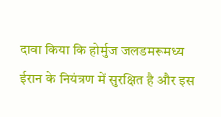दावा किया कि होर्मुज जलडमरूमध्य ईरान के नियंत्रण में सुरक्षित है और इस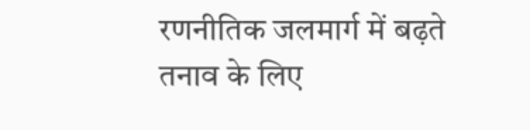रणनीतिक जलमार्ग में बढ़ते तनाव के लिए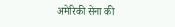अमेरिकी सेना की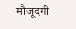मौजूदगी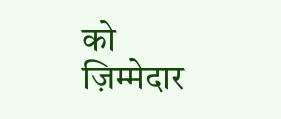को ज़िम्मेदार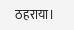ठहराया।